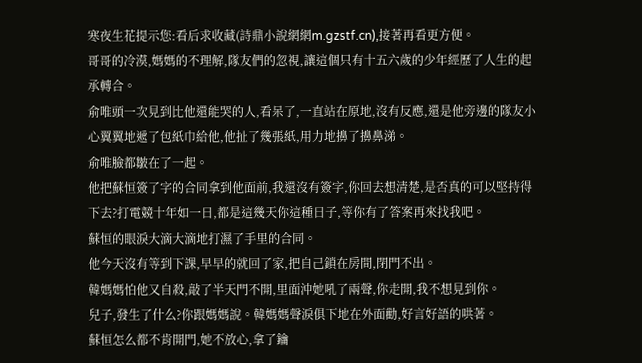寒夜生花提示您:看后求收藏(詩鼎小說網網m.gzstf.cn),接著再看更方便。
哥哥的冷漠,媽媽的不理解,隊友們的忽視,讓這個只有十五六歲的少年經歷了人生的起承轉合。
俞唯頭一次見到比他還能哭的人,看呆了,一直站在原地,沒有反應,還是他旁邊的隊友小心翼翼地遞了包紙巾給他,他扯了幾張紙,用力地擤了擤鼻涕。
俞唯臉都皺在了一起。
他把蘇恒簽了字的合同拿到他面前,我還沒有簽字,你回去想清楚,是否真的可以堅持得下去?打電競十年如一日,都是這幾天你這種日子,等你有了答案再來找我吧。
蘇恒的眼淚大滴大滴地打濕了手里的合同。
他今天沒有等到下課,早早的就回了家,把自己鎖在房間,閉門不出。
韓媽媽怕他又自殺,敲了半天門不開,里面沖她吼了兩聲,你走開,我不想見到你。
兒子,發生了什么?你跟媽媽說。韓媽媽聲淚俱下地在外面勸,好言好語的哄著。
蘇恒怎么都不肯開門,她不放心,拿了鑰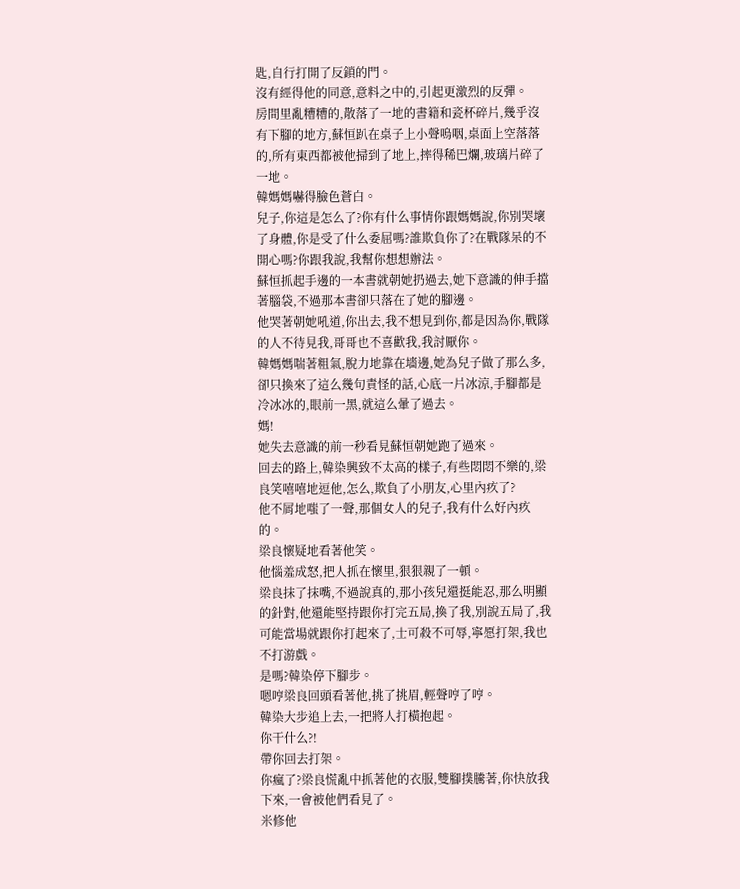匙,自行打開了反鎖的門。
沒有經得他的同意,意料之中的,引起更激烈的反彈。
房間里亂糟糟的,散落了一地的書籍和瓷杯碎片,幾乎沒有下腳的地方,蘇恒趴在桌子上小聲嗚咽,桌面上空落落的,所有東西都被他掃到了地上,摔得稀巴爛,玻璃片碎了一地。
韓媽媽嚇得臉色蒼白。
兒子,你這是怎么了?你有什么事情你跟媽媽說,你別哭壞了身體,你是受了什么委屈嗎?誰欺負你了?在戰隊呆的不開心嗎?你跟我說,我幫你想想辦法。
蘇恒抓起手邊的一本書就朝她扔過去,她下意識的伸手擋著腦袋,不過那本書卻只落在了她的腳邊。
他哭著朝她吼道,你出去,我不想見到你,都是因為你,戰隊的人不待見我,哥哥也不喜歡我,我討厭你。
韓媽媽喘著粗氣,脫力地靠在墻邊,她為兒子做了那么多,卻只換來了這么幾句責怪的話,心底一片冰涼,手腳都是冷冰冰的,眼前一黑,就這么暈了過去。
媽!
她失去意識的前一秒看見蘇恒朝她跑了過來。
回去的路上,韓染興致不太高的樣子,有些悶悶不樂的,梁良笑嘻嘻地逗他,怎么,欺負了小朋友,心里內疚了?
他不屑地嗤了一聲,那個女人的兒子,我有什么好內疚的。
梁良懷疑地看著他笑。
他惱羞成怒,把人抓在懷里,狠狠親了一頓。
梁良抹了抹嘴,不過說真的,那小孩兒還挺能忍,那么明顯的針對,他還能堅持跟你打完五局,換了我,別說五局了,我可能當場就跟你打起來了,士可殺不可辱,寧愿打架,我也不打游戲。
是嗎?韓染停下腳步。
嗯哼梁良回頭看著他,挑了挑眉,輕聲哼了哼。
韓染大步追上去,一把將人打橫抱起。
你干什么?!
帶你回去打架。
你瘋了?梁良慌亂中抓著他的衣服,雙腳撲騰著,你快放我下來,一會被他們看見了。
米修他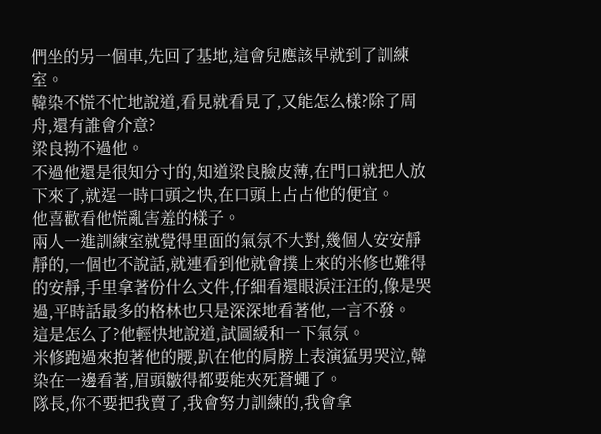們坐的另一個車,先回了基地,這會兒應該早就到了訓練室。
韓染不慌不忙地說道,看見就看見了,又能怎么樣?除了周舟,還有誰會介意?
梁良拗不過他。
不過他還是很知分寸的,知道梁良臉皮薄,在門口就把人放下來了,就逞一時口頭之快,在口頭上占占他的便宜。
他喜歡看他慌亂害羞的樣子。
兩人一進訓練室就覺得里面的氣氛不大對,幾個人安安靜靜的,一個也不說話,就連看到他就會撲上來的米修也難得的安靜,手里拿著份什么文件,仔細看還眼淚汪汪的,像是哭過,平時話最多的格林也只是深深地看著他,一言不發。
這是怎么了?他輕快地說道,試圖緩和一下氣氛。
米修跑過來抱著他的腰,趴在他的肩膀上表演猛男哭泣,韓染在一邊看著,眉頭皺得都要能夾死蒼蠅了。
隊長,你不要把我賣了,我會努力訓練的,我會拿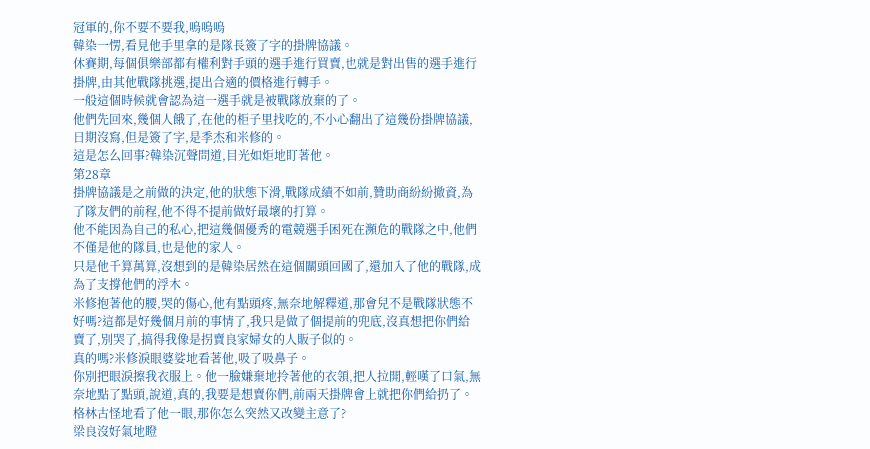冠軍的,你不要不要我,嗚嗚嗚
韓染一愣,看見他手里拿的是隊長簽了字的掛牌協議。
休賽期,每個俱樂部都有權利對手頭的選手進行買賣,也就是對出售的選手進行掛牌,由其他戰隊挑選,提出合適的價格進行轉手。
一般這個時候就會認為這一選手就是被戰隊放棄的了。
他們先回來,幾個人餓了,在他的柜子里找吃的,不小心翻出了這幾份掛牌協議,日期沒寫,但是簽了字,是季杰和米修的。
這是怎么回事?韓染沉聲問道,目光如炬地盯著他。
第28章
掛牌協議是之前做的決定,他的狀態下滑,戰隊成績不如前,贊助商紛紛撤資,為了隊友們的前程,他不得不提前做好最壞的打算。
他不能因為自己的私心,把這幾個優秀的電競選手困死在瀕危的戰隊之中,他們不僅是他的隊員,也是他的家人。
只是他千算萬算,沒想到的是韓染居然在這個關頭回國了,還加入了他的戰隊,成為了支撐他們的浮木。
米修抱著他的腰,哭的傷心,他有點頭疼,無奈地解釋道,那會兒不是戰隊狀態不好嗎?這都是好幾個月前的事情了,我只是做了個提前的兜底,沒真想把你們給賣了,別哭了,搞得我像是拐賣良家婦女的人販子似的。
真的嗎?米修淚眼婆娑地看著他,吸了吸鼻子。
你別把眼淚擦我衣服上。他一臉嫌棄地拎著他的衣領,把人拉開,輕嘆了口氣,無奈地點了點頭,說道,真的,我要是想賣你們,前兩天掛牌會上就把你們給扔了。
格林古怪地看了他一眼,那你怎么突然又改變主意了?
梁良沒好氣地瞪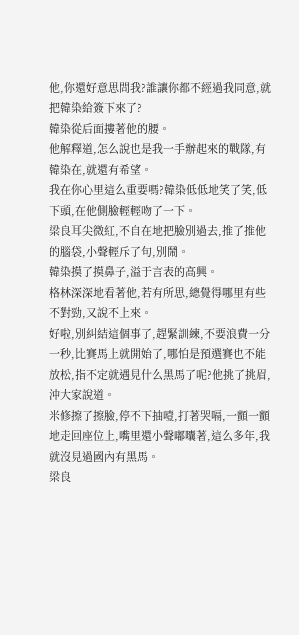他,你還好意思問我?誰讓你都不經過我同意,就把韓染給簽下來了?
韓染從后面摟著他的腰。
他解釋道,怎么說也是我一手辦起來的戰隊,有韓染在,就還有希望。
我在你心里這么重要嗎?韓染低低地笑了笑,低下頭,在他側臉輕輕吻了一下。
梁良耳尖微紅,不自在地把臉別過去,推了推他的腦袋,小聲輕斥了句,別鬧。
韓染摸了摸鼻子,溢于言表的高興。
格林深深地看著他,若有所思,總覺得哪里有些不對勁,又說不上來。
好啦,別糾結這個事了,趕緊訓練,不要浪費一分一秒,比賽馬上就開始了,哪怕是預選賽也不能放松,指不定就遇見什么黑馬了呢?他挑了挑眉,沖大家說道。
米修擦了擦臉,停不下抽噎,打著哭嗝,一顫一顫地走回座位上,嘴里還小聲嘟囔著,這么多年,我就沒見過國內有黑馬。
梁良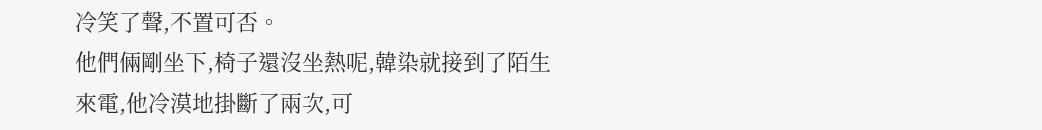冷笑了聲,不置可否。
他們倆剛坐下,椅子還沒坐熱呢,韓染就接到了陌生來電,他冷漠地掛斷了兩次,可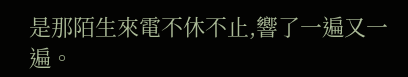是那陌生來電不休不止,響了一遍又一遍。